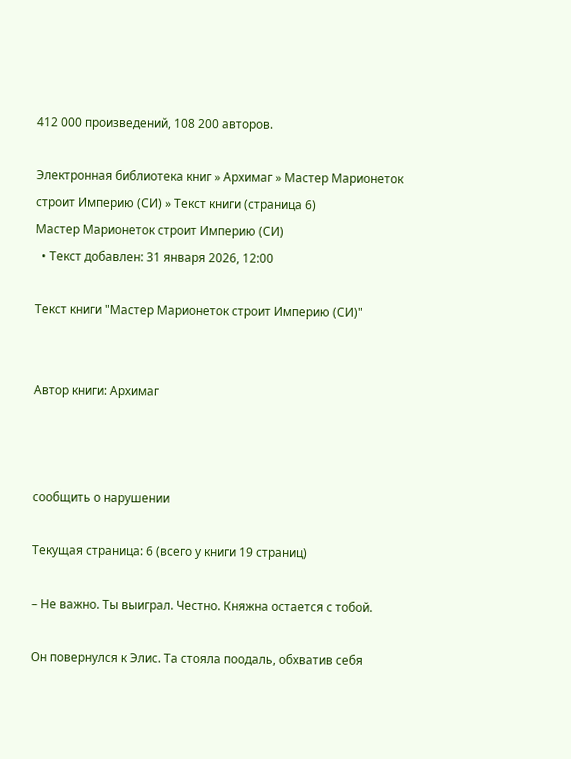412 000 произведений, 108 200 авторов.

Электронная библиотека книг » Архимаг » Мастер Марионеток строит Империю (СИ) » Текст книги (страница 6)
Мастер Марионеток строит Империю (СИ)
  • Текст добавлен: 31 января 2026, 12:00

Текст книги "Мастер Марионеток строит Империю (СИ)"


Автор книги: Архимаг



сообщить о нарушении

Текущая страница: 6 (всего у книги 19 страниц)

– Не важно. Ты выиграл. Честно. Княжна остается с тобой.

Он повернулся к Элис. Та стояла поодаль, обхватив себя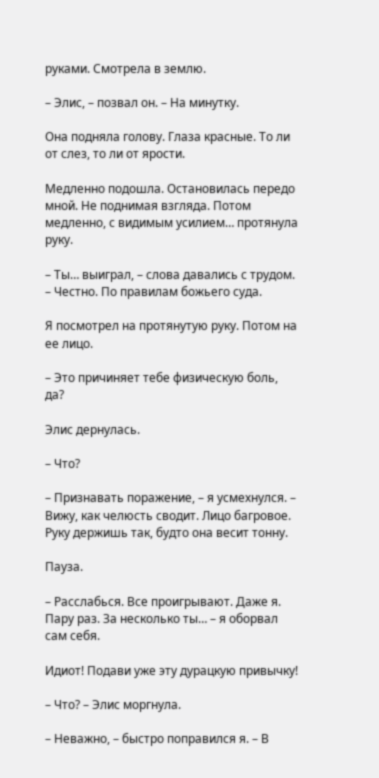руками. Смотрела в землю.

– Элис, – позвал он. – На минутку.

Она подняла голову. Глаза красные. То ли от слез, то ли от ярости.

Медленно подошла. Остановилась передо мной. Не поднимая взгляда. Потом медленно, с видимым усилием… протянула руку.

– Ты… выиграл, – слова давались с трудом. – Честно. По правилам божьего суда.

Я посмотрел на протянутую руку. Потом на ее лицо.

– Это причиняет тебе физическую боль, да?

Элис дернулась.

– Что?

– Признавать поражение, – я усмехнулся. – Вижу, как челюсть сводит. Лицо багровое. Руку держишь так, будто она весит тонну.

Пауза.

– Расслабься. Все проигрывают. Даже я. Пару раз. За несколько ты… – я оборвал сам себя.

Идиот! Подави уже эту дурацкую привычку!

– Что? – Элис моргнула.

– Неважно, – быстро поправился я. – В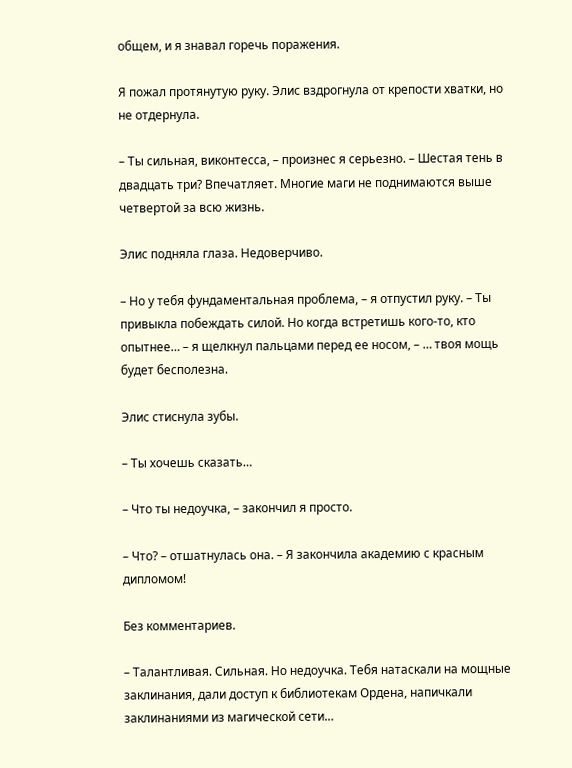общем, и я знавал горечь поражения.

Я пожал протянутую руку. Элис вздрогнула от крепости хватки, но не отдернула.

– Ты сильная, виконтесса, – произнес я серьезно. – Шестая тень в двадцать три? Впечатляет. Многие маги не поднимаются выше четвертой за всю жизнь.

Элис подняла глаза. Недоверчиво.

– Но у тебя фундаментальная проблема, – я отпустил руку. – Ты привыкла побеждать силой. Но когда встретишь кого-то, кто опытнее… – я щелкнул пальцами перед ее носом, – … твоя мощь будет бесполезна.

Элис стиснула зубы.

– Ты хочешь сказать…

– Что ты недоучка, – закончил я просто.

– Что? – отшатнулась она. – Я закончила академию с красным дипломом!

Без комментариев.

– Талантливая. Сильная. Но недоучка. Тебя натаскали на мощные заклинания, дали доступ к библиотекам Ордена, напичкали заклинаниями из магической сети…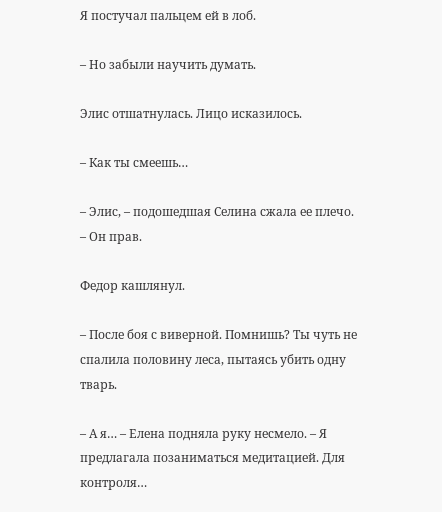Я постучал пальцем ей в лоб.

– Но забыли научить думать.

Элис отшатнулась. Лицо исказилось.

– Как ты смеешь…

– Элис, – подошедшая Селина сжала ее плечо. – Он прав.

Федор кашлянул.

– После боя с виверной. Помнишь? Ты чуть не спалила половину леса, пытаясь убить одну тварь.

– А я… – Елена подняла руку несмело. – Я предлагала позаниматься медитацией. Для контроля…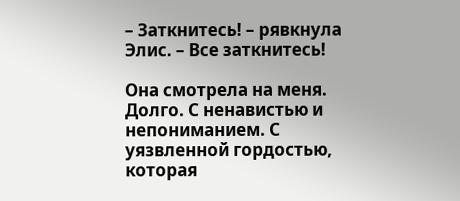– Заткнитесь! – рявкнула Элис. – Все заткнитесь!

Она смотрела на меня. Долго. С ненавистью и непониманием. С уязвленной гордостью, которая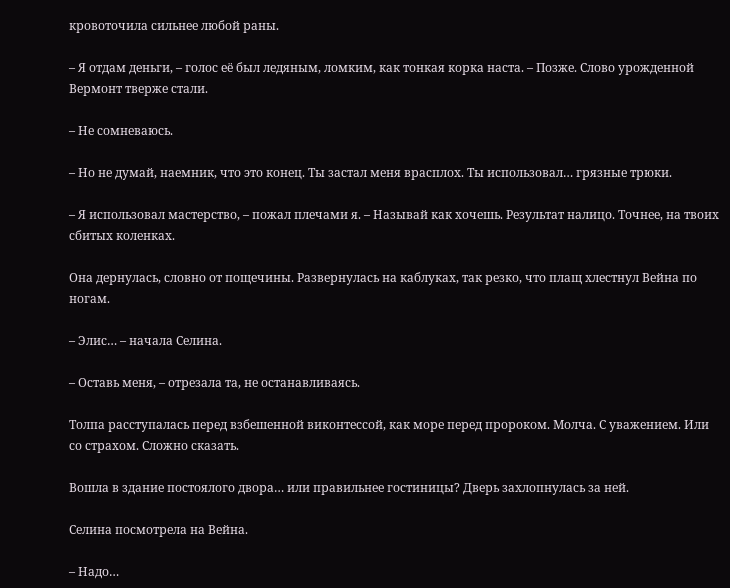кровоточила сильнее любой раны.

– Я отдам деньги, – голос её был ледяным, ломким, как тонкая корка наста. – Позже. Слово урожденной Вермонт тверже стали.

– Не сомневаюсь.

– Но не думай, наемник, что это конец. Ты застал меня врасплох. Ты использовал… грязные трюки.

– Я использовал мастерство, – пожал плечами я. – Называй как хочешь. Результат налицо. Точнее, на твоих сбитых коленках.

Она дернулась, словно от пощечины. Развернулась на каблуках, так резко, что плащ хлестнул Вейна по ногам.

– Элис… – начала Селина.

– Оставь меня, – отрезала та, не останавливаясь.

Толпа расступалась перед взбешенной виконтессой, как море перед пророком. Молча. С уважением. Или со страхом. Сложно сказать.

Вошла в здание постоялого двора… или правильнее гостиницы? Дверь захлопнулась за ней.

Селина посмотрела на Вейна.

– Надо…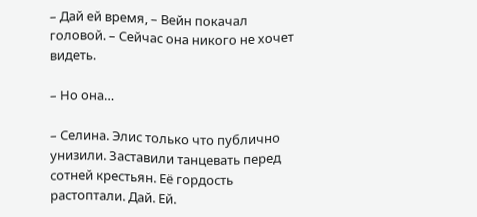– Дай ей время, – Вейн покачал головой. – Сейчас она никого не хочет видеть.

– Но она…

– Селина. Элис только что публично унизили. Заставили танцевать перед сотней крестьян. Её гордость растоптали. Дай. Ей.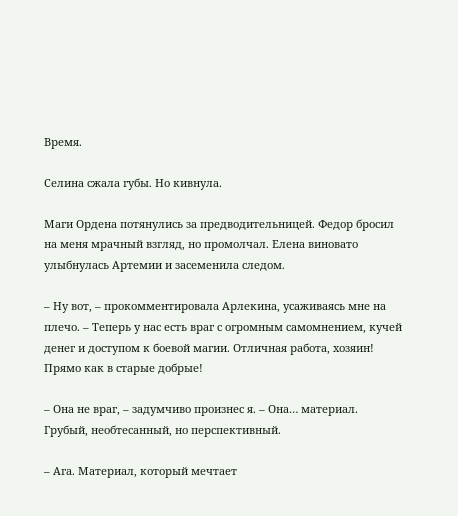Время.

Селина сжала губы. Но кивнула.

Маги Ордена потянулись за предводительницей. Федор бросил на меня мрачный взгляд, но промолчал. Елена виновато улыбнулась Артемии и засеменила следом.

– Ну вот, – прокомментировала Арлекина, усаживаясь мне на плечо. – Теперь у нас есть враг с огромным самомнением, кучей денег и доступом к боевой магии. Отличная работа, хозяин! Прямо как в старые добрые!

– Она не враг, – задумчиво произнес я. – Она… материал. Грубый, необтесанный, но перспективный.

– Ага. Материал, который мечтает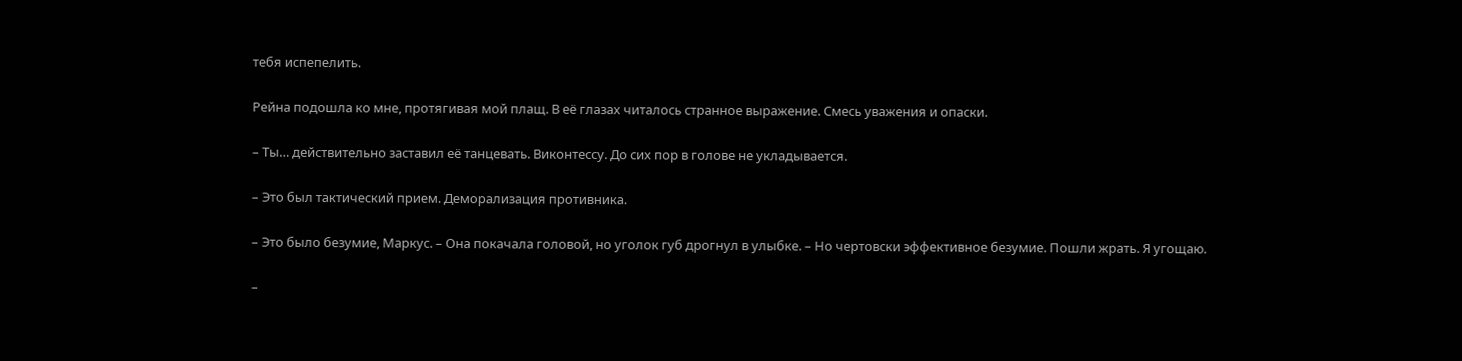тебя испепелить.

Рейна подошла ко мне, протягивая мой плащ. В её глазах читалось странное выражение. Смесь уважения и опаски.

– Ты… действительно заставил её танцевать. Виконтессу. До сих пор в голове не укладывается.

– Это был тактический прием. Деморализация противника.

– Это было безумие, Маркус. – Она покачала головой, но уголок губ дрогнул в улыбке. – Но чертовски эффективное безумие. Пошли жрать. Я угощаю.

–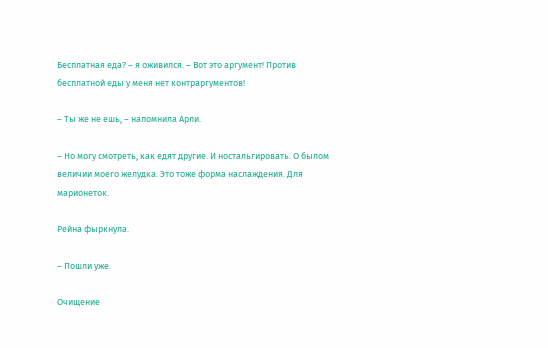Бесплатная еда? – я оживился. – Вот это аргумент! Против бесплатной еды у меня нет контраргументов!

– Ты же не ешь, – напомнила Арли.

– Но могу смотреть, как едят другие. И ностальгировать. О былом величии моего желудка. Это тоже форма наслаждения. Для марионеток.

Рейна фыркнула.

– Пошли уже.

Очищение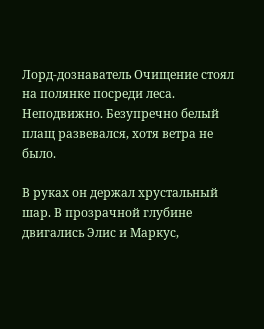Лорд-дознаватель Очищение стоял на полянке посреди леса. Неподвижно. Безупречно белый плащ развевался, хотя ветра не было.

В руках он держал хрустальный шар. В прозрачной глубине двигались Элис и Маркус,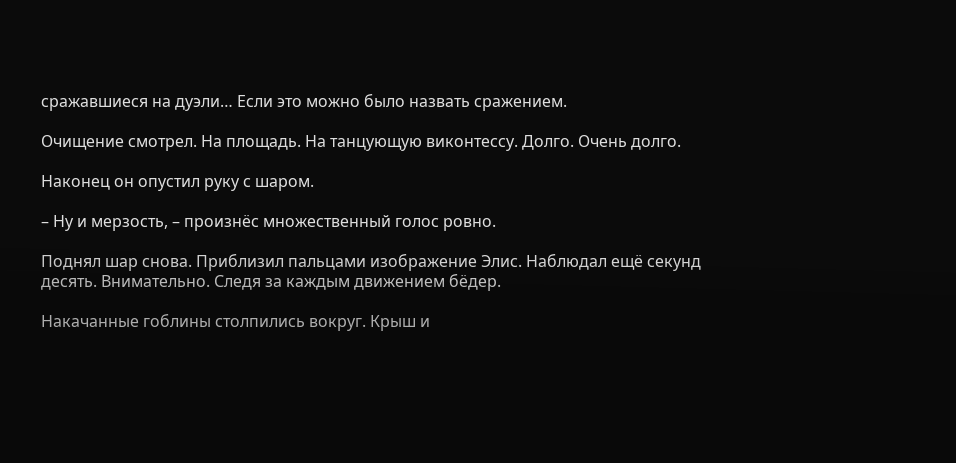сражавшиеся на дуэли… Если это можно было назвать сражением.

Очищение смотрел. На площадь. На танцующую виконтессу. Долго. Очень долго.

Наконец он опустил руку с шаром.

– Ну и мерзость, – произнёс множественный голос ровно.

Поднял шар снова. Приблизил пальцами изображение Элис. Наблюдал ещё секунд десять. Внимательно. Следя за каждым движением бёдер.

Накачанные гоблины столпились вокруг. Крыш и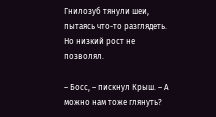Гнилозуб тянули шеи, пытаясь что-то разглядеть. Но низкий рост не позволял.

– Босс, – пискнул Крыш. – А можно нам тоже глянуть?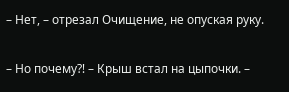– Нет, – отрезал Очищение, не опуская руку.

– Но почему⁈ – Крыш встал на цыпочки. –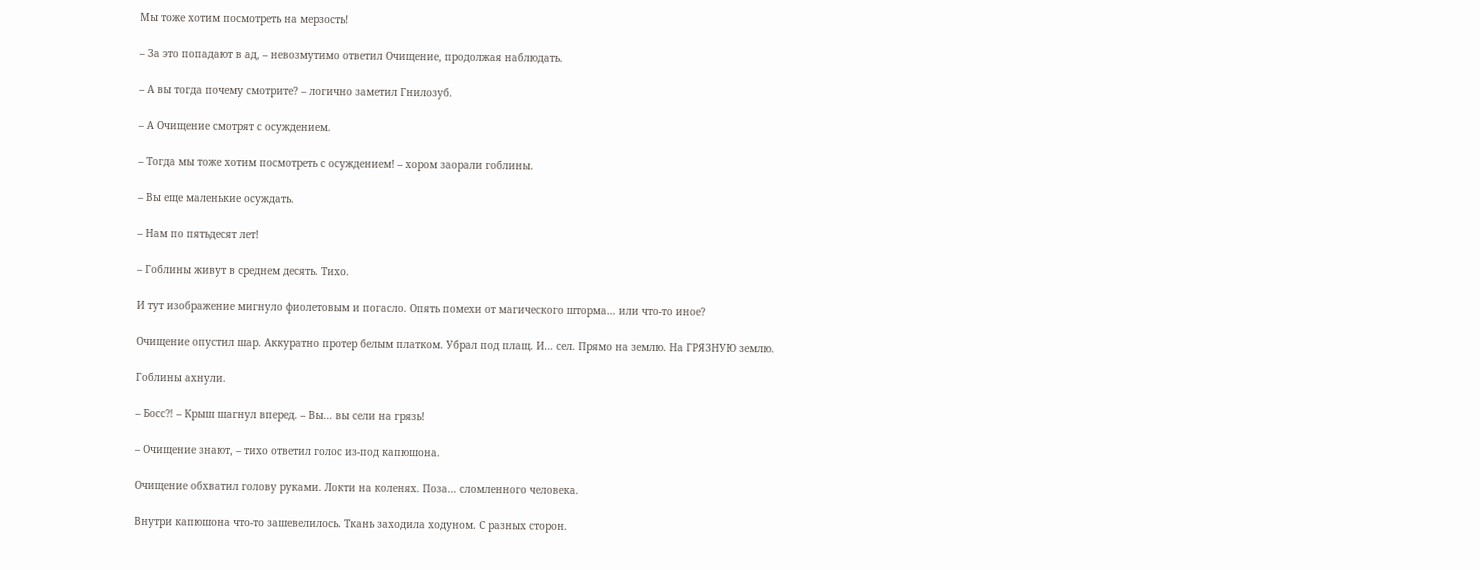Мы тоже хотим посмотреть на мерзость!

– За это попадают в ад, – невозмутимо ответил Очищение, продолжая наблюдать.

– А вы тогда почему смотрите? – логично заметил Гнилозуб.

– А Очищение смотрят с осуждением.

– Тогда мы тоже хотим посмотреть с осуждением! – хором заорали гоблины.

– Вы еще маленькие осуждать.

– Нам по пятьдесят лет!

– Гоблины живут в среднем десять. Тихо.

И тут изображение мигнуло фиолетовым и погасло. Опять помехи от магического шторма… или что-то иное?

Очищение опустил шар. Аккуратно протер белым платком. Убрал под плащ. И… сел. Прямо на землю. На ГРЯЗНУЮ землю.

Гоблины ахнули.

– Босс⁈ – Крыш шагнул вперед. – Вы… вы сели на грязь!

– Очищение знают, – тихо ответил голос из-под капюшона.

Очищение обхватил голову руками. Локти на коленях. Поза… сломленного человека.

Внутри капюшона что-то зашевелилось. Ткань заходила ходуном. С разных сторон.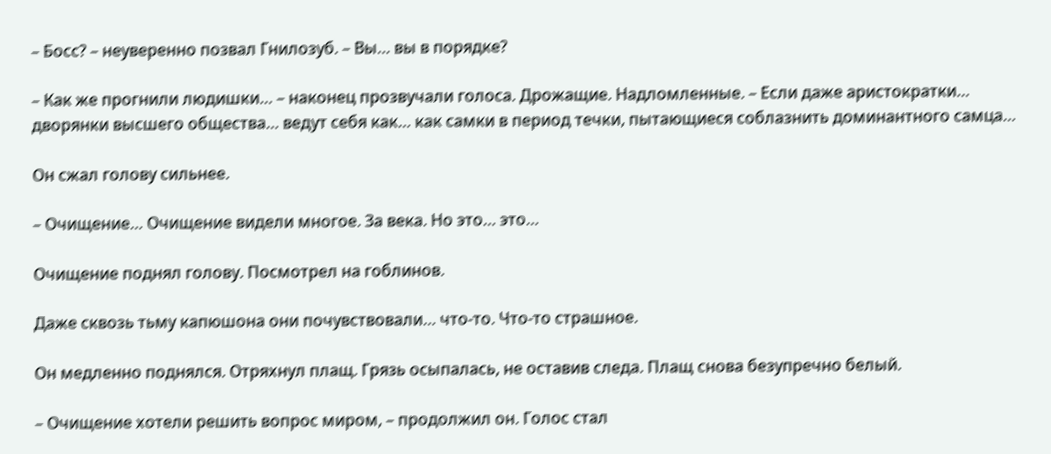– Босс? – неуверенно позвал Гнилозуб. – Вы… вы в порядке?

– Как же прогнили людишки… – наконец прозвучали голоса. Дрожащие. Надломленные. – Если даже аристократки… дворянки высшего общества… ведут себя как… как самки в период течки, пытающиеся соблазнить доминантного самца…

Он сжал голову сильнее.

– Очищение… Очищение видели многое. За века. Но это… это…

Очищение поднял голову. Посмотрел на гоблинов.

Даже сквозь тьму капюшона они почувствовали… что-то. Что-то страшное.

Он медленно поднялся. Отряхнул плащ. Грязь осыпалась, не оставив следа. Плащ снова безупречно белый.

– Очищение хотели решить вопрос миром, – продолжил он. Голос стал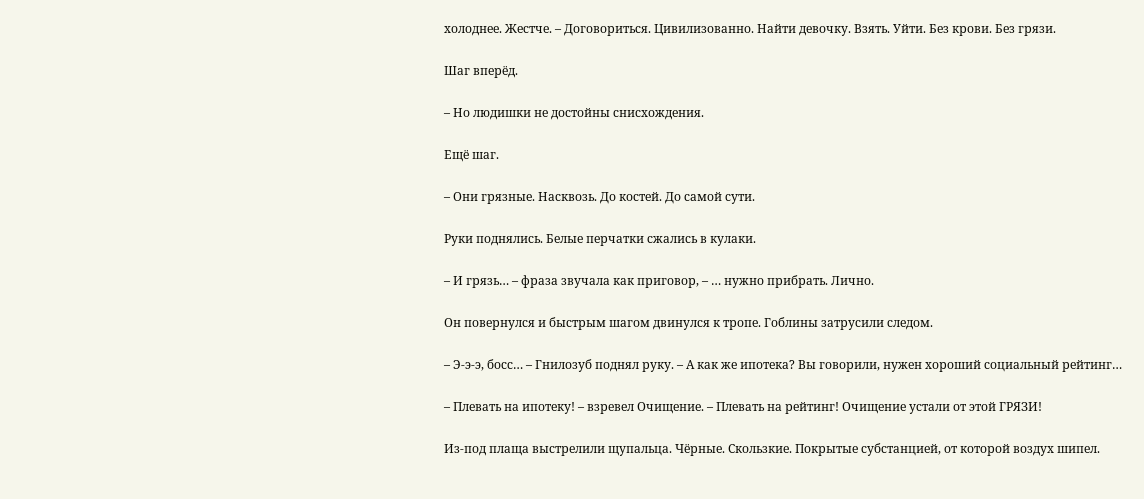холоднее. Жестче. – Договориться. Цивилизованно. Найти девочку. Взять. Уйти. Без крови. Без грязи.

Шаг вперёд.

– Но людишки не достойны снисхождения.

Ещё шаг.

– Они грязные. Насквозь. До костей. До самой сути.

Руки поднялись. Белые перчатки сжались в кулаки.

– И грязь… – фраза звучала как приговор, – … нужно прибрать. Лично.

Он повернулся и быстрым шагом двинулся к тропе. Гоблины затрусили следом.

– Э-э-э, босс… – Гнилозуб поднял руку. – А как же ипотека? Вы говорили, нужен хороший социальный рейтинг…

– Плевать на ипотеку! – взревел Очищение. – Плевать на рейтинг! Очищение устали от этой ГРЯЗИ!

Из-под плаща выстрелили щупальца. Чёрные. Скользкие. Покрытые субстанцией, от которой воздух шипел.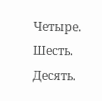Четыре. Шесть. Десять.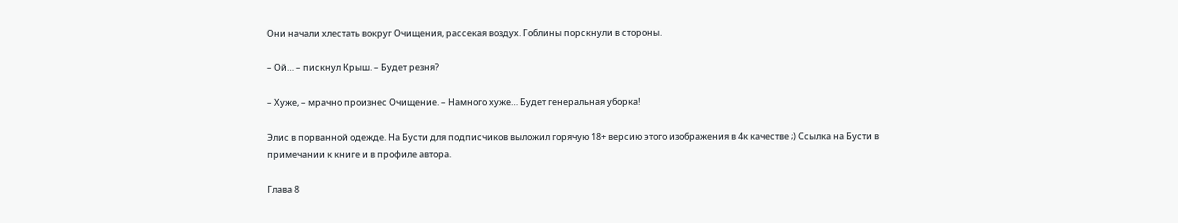Они начали хлестать вокруг Очищения, рассекая воздух. Гоблины порскнули в стороны.

– Ой… – пискнул Крыш. – Будет резня?

– Хуже, – мрачно произнес Очищение. – Намного хуже… Будет генеральная уборка!

Элис в порванной одежде. На Бусти для подписчиков выложил горячую 18+ версию этого изображения в 4к качестве ;) Ссылка на Бусти в примечании к книге и в профиле автора.

Глава 8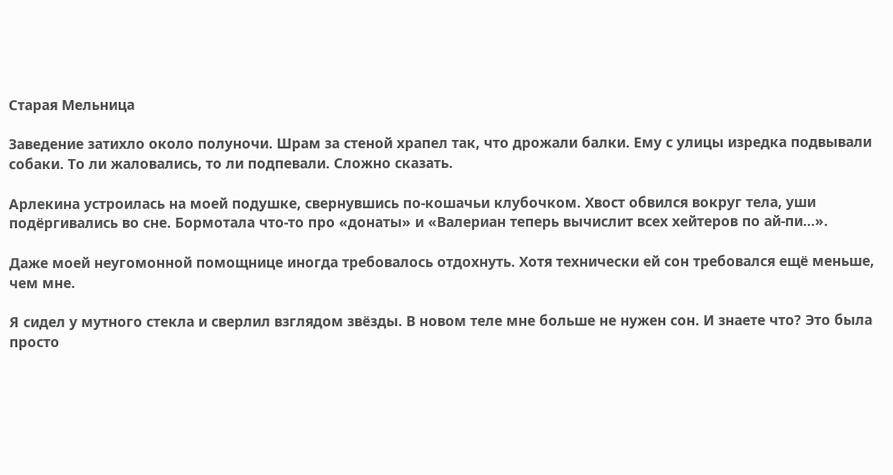Старая Мельница

Заведение затихло около полуночи. Шрам за стеной храпел так, что дрожали балки. Ему с улицы изредка подвывали собаки. То ли жаловались, то ли подпевали. Сложно сказать.

Арлекина устроилась на моей подушке, свернувшись по-кошачьи клубочком. Хвост обвился вокруг тела, уши подёргивались во сне. Бормотала что-то про «донаты» и «Валериан теперь вычислит всех хейтеров по ай-пи…».

Даже моей неугомонной помощнице иногда требовалось отдохнуть. Хотя технически ей сон требовался ещё меньше, чем мне.

Я сидел у мутного стекла и сверлил взглядом звёзды. В новом теле мне больше не нужен сон. И знаете что? Это была просто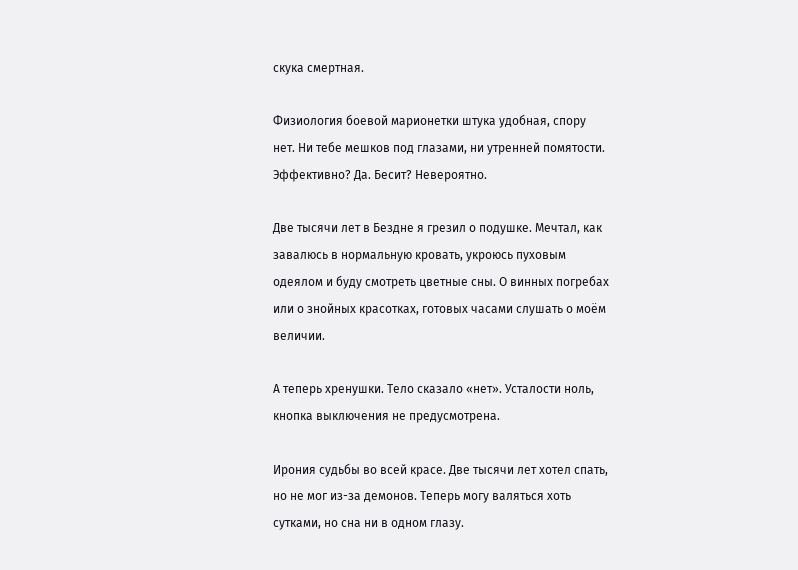скука смертная.

Физиология боевой марионетки штука удобная, спору нет. Ни тебе мешков под глазами, ни утренней помятости. Эффективно? Да. Бесит? Невероятно.

Две тысячи лет в Бездне я грезил о подушке. Мечтал, как завалюсь в нормальную кровать, укроюсь пуховым одеялом и буду смотреть цветные сны. О винных погребах или о знойных красотках, готовых часами слушать о моём величии.

А теперь хренушки. Тело сказало «нет». Усталости ноль, кнопка выключения не предусмотрена.

Ирония судьбы во всей красе. Две тысячи лет хотел спать, но не мог из-за демонов. Теперь могу валяться хоть сутками, но сна ни в одном глазу.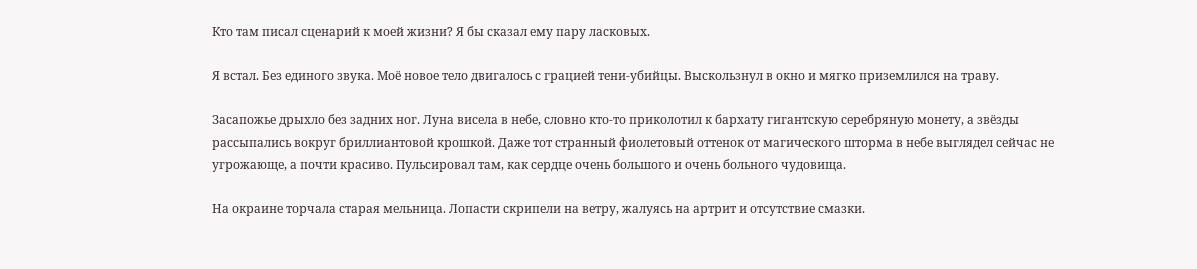Кто там писал сценарий к моей жизни? Я бы сказал ему пару ласковых.

Я встал. Без единого звука. Моё новое тело двигалось с грацией тени-убийцы. Выскользнул в окно и мягко приземлился на траву.

Засапожье дрыхло без задних ног. Луна висела в небе, словно кто-то приколотил к бархату гигантскую серебряную монету, а звёзды рассыпались вокруг бриллиантовой крошкой. Даже тот странный фиолетовый оттенок от магического шторма в небе выглядел сейчас не угрожающе, а почти красиво. Пульсировал там, как сердце очень большого и очень больного чудовища.

На окраине торчала старая мельница. Лопасти скрипели на ветру, жалуясь на артрит и отсутствие смазки.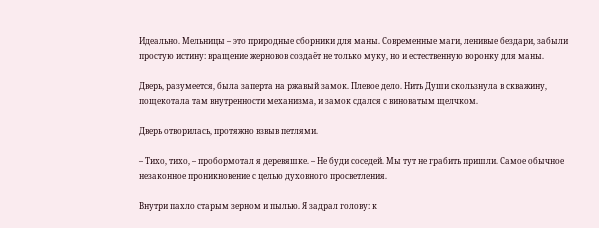Идеально. Мельницы – это природные сборники для маны. Современные маги, ленивые бездари, забыли простую истину: вращение жерновов создаёт не только муку, но и естественную воронку для маны.

Дверь, разумеется, была заперта на ржавый замок. Плевое дело. Нить Души скользнула в скважину, пощекотала там внутренности механизма, и замок сдался с виноватым щелчком.

Дверь отворилась, протяжно взвыв петлями.

– Тихо, тихо, – пробормотал я деревяшке. – Не буди соседей. Мы тут не грабить пришли. Самое обычное незаконное проникновение с целью духовного просветления.

Внутри пахло старым зерном и пылью. Я задрал голову: к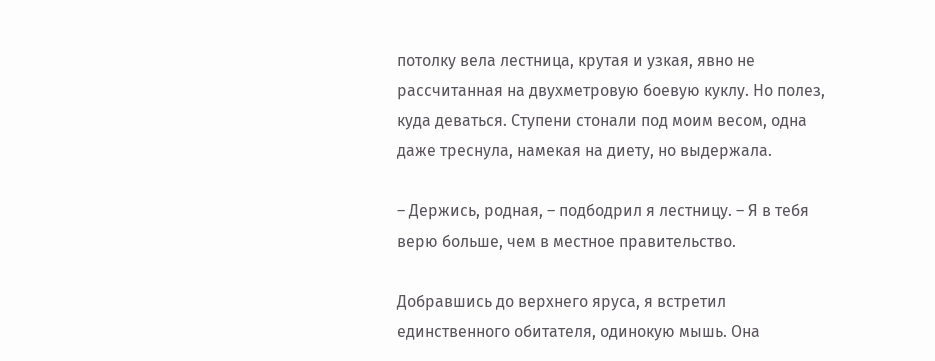потолку вела лестница, крутая и узкая, явно не рассчитанная на двухметровую боевую куклу. Но полез, куда деваться. Ступени стонали под моим весом, одна даже треснула, намекая на диету, но выдержала.

– Держись, родная, – подбодрил я лестницу. – Я в тебя верю больше, чем в местное правительство.

Добравшись до верхнего яруса, я встретил единственного обитателя, одинокую мышь. Она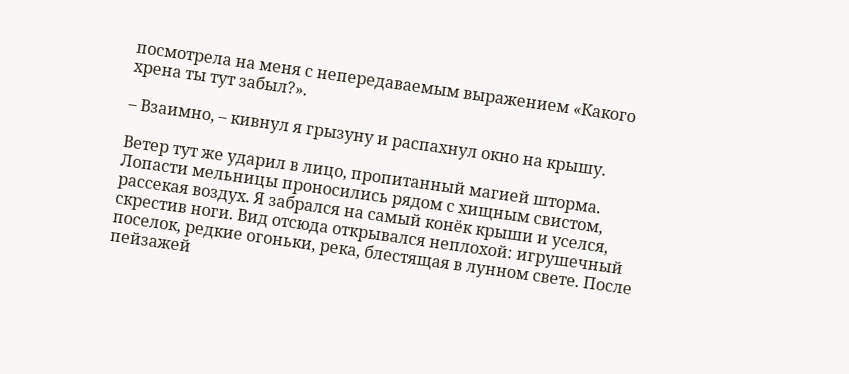посмотрела на меня с непередаваемым выражением «Какого хрена ты тут забыл?».

– Взаимно, – кивнул я грызуну и распахнул окно на крышу.

Ветер тут же ударил в лицо, пропитанный магией шторма. Лопасти мельницы проносились рядом с хищным свистом, рассекая воздух. Я забрался на самый конёк крыши и уселся, скрестив ноги. Вид отсюда открывался неплохой: игрушечный поселок, редкие огоньки, река, блестящая в лунном свете. После пейзажей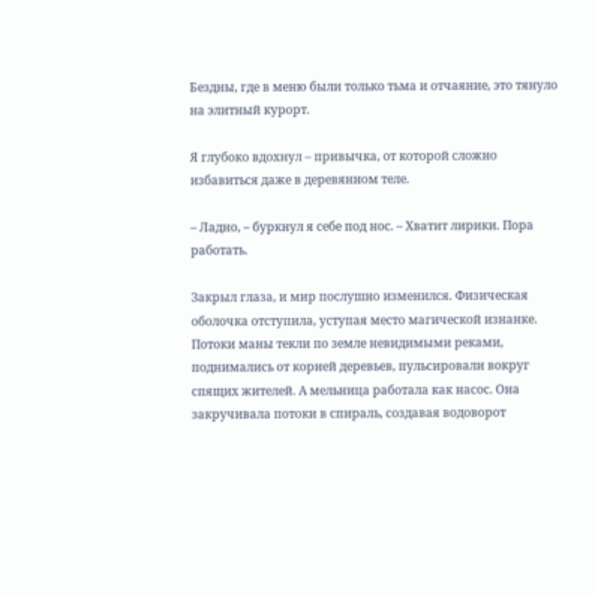Бездны, где в меню были только тьма и отчаяние, это тянуло на элитный курорт.

Я глубоко вдохнул – привычка, от которой сложно избавиться даже в деревянном теле.

– Ладно, – буркнул я себе под нос. – Хватит лирики. Пора работать.

Закрыл глаза, и мир послушно изменился. Физическая оболочка отступила, уступая место магической изнанке. Потоки маны текли по земле невидимыми реками, поднимались от корней деревьев, пульсировали вокруг спящих жителей. А мельница работала как насос. Она закручивала потоки в спираль, создавая водоворот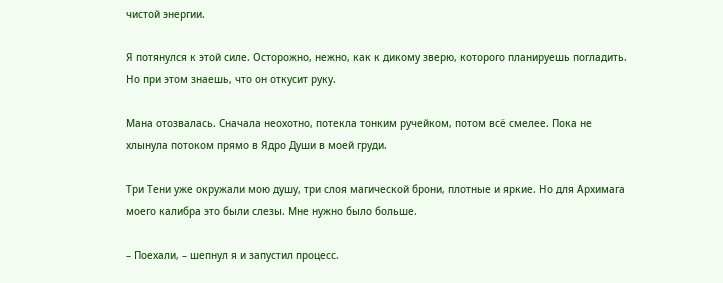чистой энергии.

Я потянулся к этой силе. Осторожно, нежно, как к дикому зверю, которого планируешь погладить. Но при этом знаешь, что он откусит руку.

Мана отозвалась. Сначала неохотно, потекла тонким ручейком, потом всё смелее. Пока не хлынула потоком прямо в Ядро Души в моей груди.

Три Тени уже окружали мою душу, три слоя магической брони, плотные и яркие. Но для Архимага моего калибра это были слезы. Мне нужно было больше.

– Поехали, – шепнул я и запустил процесс.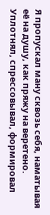Я пропускал ману сквозь себя, наматывая её на душу, как пряжу на веретено. Уплотнял, спрессовывал, формировал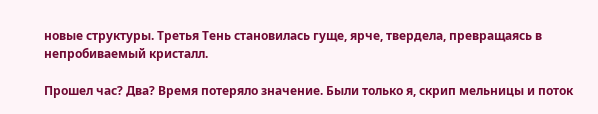новые структуры. Третья Тень становилась гуще, ярче, твердела, превращаясь в непробиваемый кристалл.

Прошел час? Два? Время потеряло значение. Были только я, скрип мельницы и поток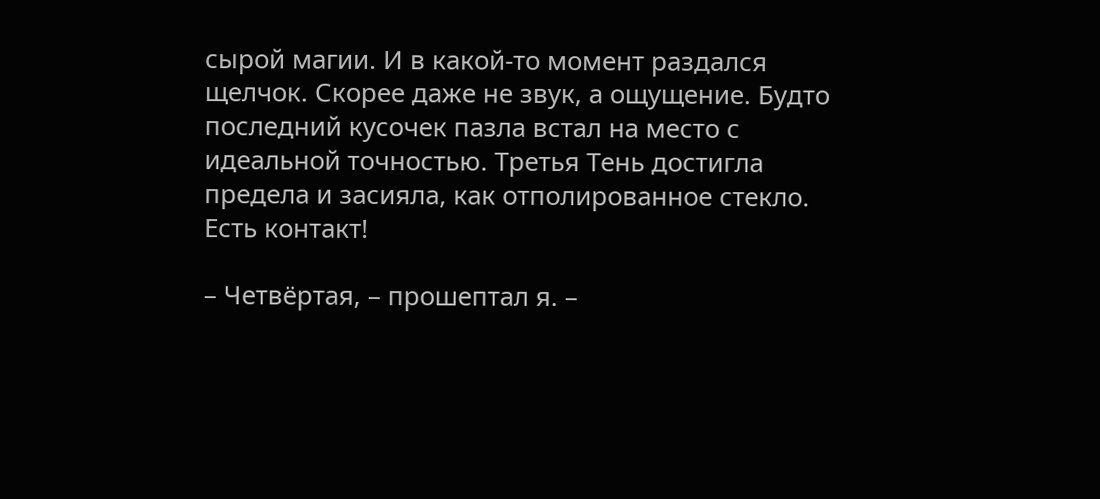сырой магии. И в какой-то момент раздался щелчок. Скорее даже не звук, а ощущение. Будто последний кусочек пазла встал на место с идеальной точностью. Третья Тень достигла предела и засияла, как отполированное стекло. Есть контакт!

– Четвёртая, – прошептал я. –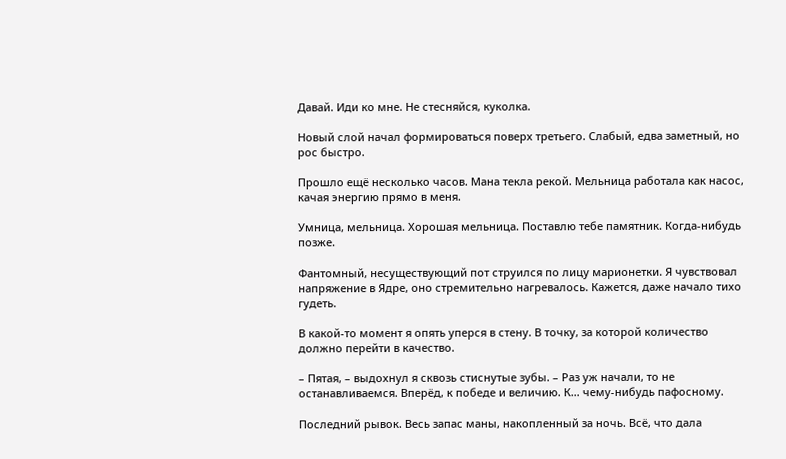Давай. Иди ко мне. Не стесняйся, куколка.

Новый слой начал формироваться поверх третьего. Слабый, едва заметный, но рос быстро.

Прошло ещё несколько часов. Мана текла рекой. Мельница работала как насос, качая энергию прямо в меня.

Умница, мельница. Хорошая мельница. Поставлю тебе памятник. Когда-нибудь позже.

Фантомный, несуществующий пот струился по лицу марионетки. Я чувствовал напряжение в Ядре, оно стремительно нагревалось. Кажется, даже начало тихо гудеть.

В какой-то момент я опять уперся в стену. В точку, за которой количество должно перейти в качество.

– Пятая, – выдохнул я сквозь стиснутые зубы. – Раз уж начали, то не останавливаемся. Вперёд, к победе и величию. К… чему-нибудь пафосному.

Последний рывок. Весь запас маны, накопленный за ночь. Всё, что дала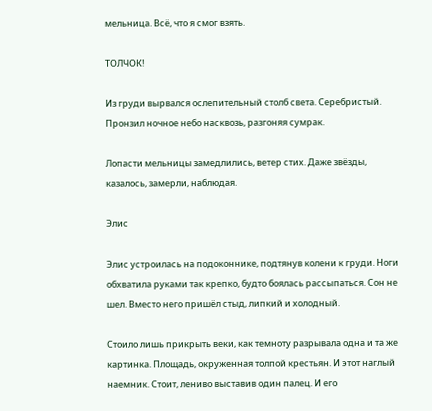мельница. Всё, что я смог взять.

ТОЛЧОК!

Из груди вырвался ослепительный столб света. Серебристый. Пронзил ночное небо насквозь, разгоняя сумрак.

Лопасти мельницы замедлились, ветер стих. Даже звёзды, казалось, замерли, наблюдая.

Элис

Элис устроилась на подоконнике, подтянув колени к груди. Ноги обхватила руками так крепко, будто боялась рассыпаться. Сон не шел. Вместо него пришёл стыд, липкий и холодный.

Стоило лишь прикрыть веки, как темноту разрывала одна и та же картинка. Площадь, окруженная толпой крестьян. И этот наглый наемник. Стоит, лениво выставив один палец. И его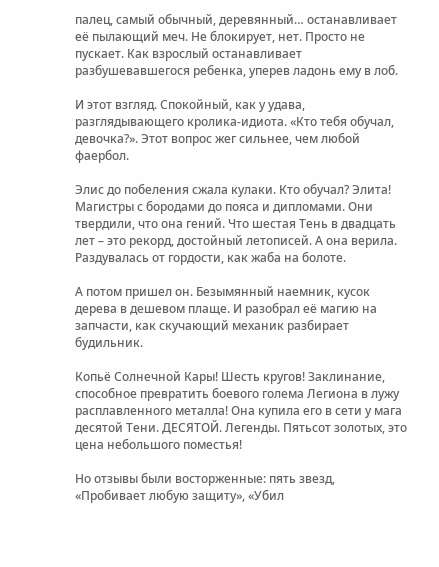палец, самый обычный, деревянный… останавливает её пылающий меч. Не блокирует, нет. Просто не пускает. Как взрослый останавливает разбушевавшегося ребенка, уперев ладонь ему в лоб.

И этот взгляд. Спокойный, как у удава, разглядывающего кролика-идиота. «Кто тебя обучал, девочка?». Этот вопрос жег сильнее, чем любой фаербол.

Элис до побеления сжала кулаки. Кто обучал? Элита! Магистры с бородами до пояса и дипломами. Они твердили, что она гений. Что шестая Тень в двадцать лет – это рекорд, достойный летописей. А она верила. Раздувалась от гордости, как жаба на болоте.

А потом пришел он. Безымянный наемник, кусок дерева в дешевом плаще. И разобрал её магию на запчасти, как скучающий механик разбирает будильник.

Копьё Солнечной Кары! Шесть кругов! Заклинание, способное превратить боевого голема Легиона в лужу расплавленного металла! Она купила его в сети у мага десятой Тени. ДЕСЯТОЙ. Легенды. Пятьсот золотых, это цена небольшого поместья!

Но отзывы были восторженные: пять звезд, «Пробивает любую защиту», «Убил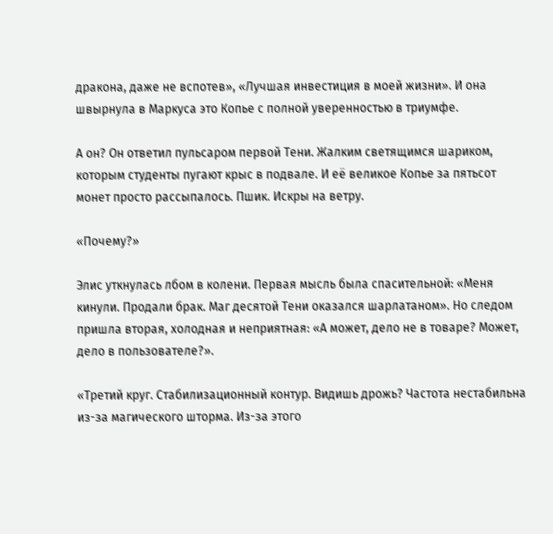дракона, даже не вспотев», «Лучшая инвестиция в моей жизни». И она швырнула в Маркуса это Копье с полной уверенностью в триумфе.

А он? Он ответил пульсаром первой Тени. Жалким светящимся шариком, которым студенты пугают крыс в подвале. И её великое Копье за пятьсот монет просто рассыпалось. Пшик. Искры на ветру.

«Почему?»

Элис уткнулась лбом в колени. Первая мысль была спасительной: «Меня кинули. Продали брак. Маг десятой Тени оказался шарлатаном». Но следом пришла вторая, холодная и неприятная: «А может, дело не в товаре? Может, дело в пользователе?».

«Третий круг. Стабилизационный контур. Видишь дрожь? Частота нестабильна из-за магического шторма. Из-за этого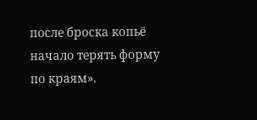после броска копьё начало терять форму по краям».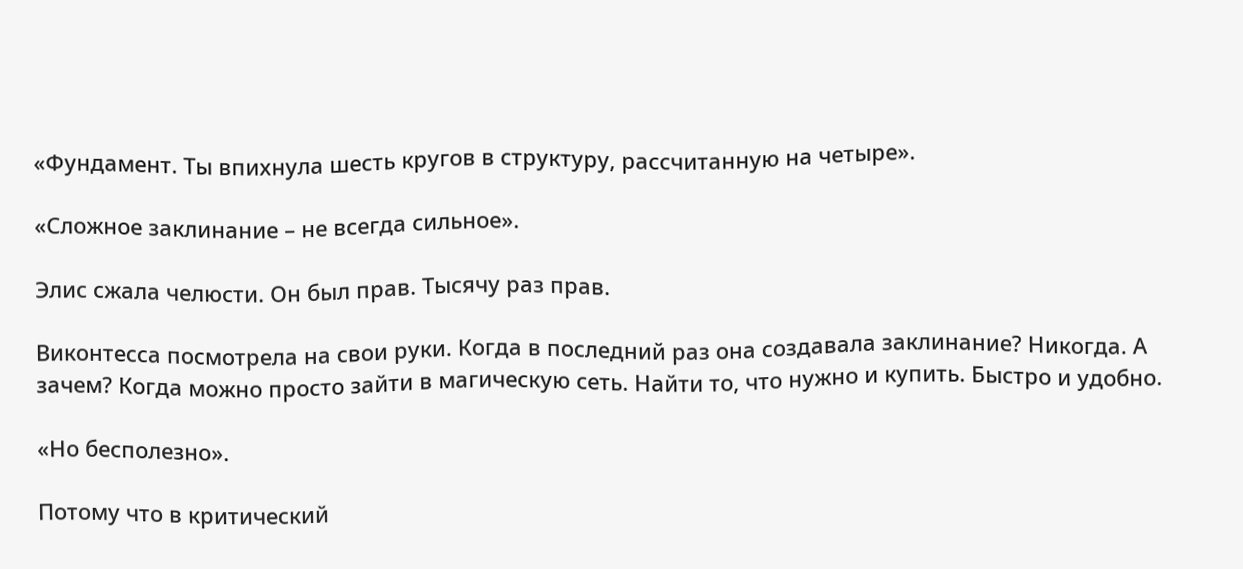«Фундамент. Ты впихнула шесть кругов в структуру, рассчитанную на четыре».

«Сложное заклинание – не всегда сильное».

Элис сжала челюсти. Он был прав. Тысячу раз прав.

Виконтесса посмотрела на свои руки. Когда в последний раз она создавала заклинание? Никогда. А зачем? Когда можно просто зайти в магическую сеть. Найти то, что нужно и купить. Быстро и удобно.

«Но бесполезно».

Потому что в критический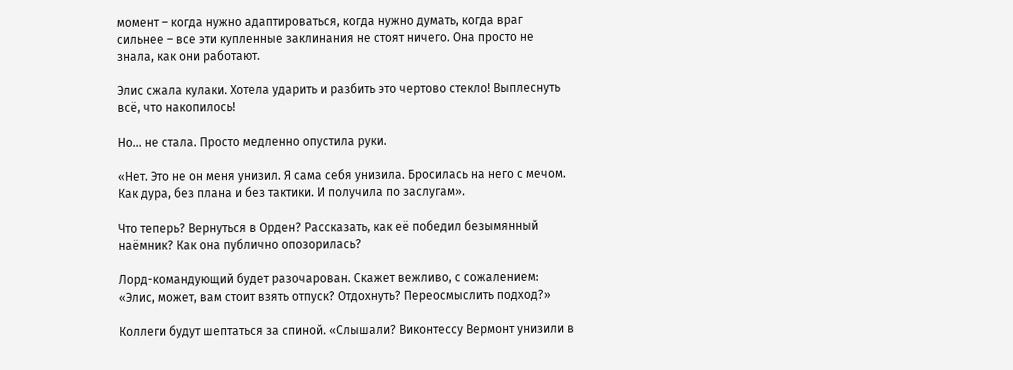момент – когда нужно адаптироваться, когда нужно думать, когда враг сильнее – все эти купленные заклинания не стоят ничего. Она просто не знала, как они работают.

Элис сжала кулаки. Хотела ударить и разбить это чертово стекло! Выплеснуть всё, что накопилось!

Но… не стала. Просто медленно опустила руки.

«Нет. Это не он меня унизил. Я сама себя унизила. Бросилась на него с мечом. Как дура, без плана и без тактики. И получила по заслугам».

Что теперь? Вернуться в Орден? Рассказать, как её победил безымянный наёмник? Как она публично опозорилась?

Лорд-командующий будет разочарован. Скажет вежливо, с сожалением: «Элис, может, вам стоит взять отпуск? Отдохнуть? Переосмыслить подход?»

Коллеги будут шептаться за спиной. «Слышали? Виконтессу Вермонт унизили в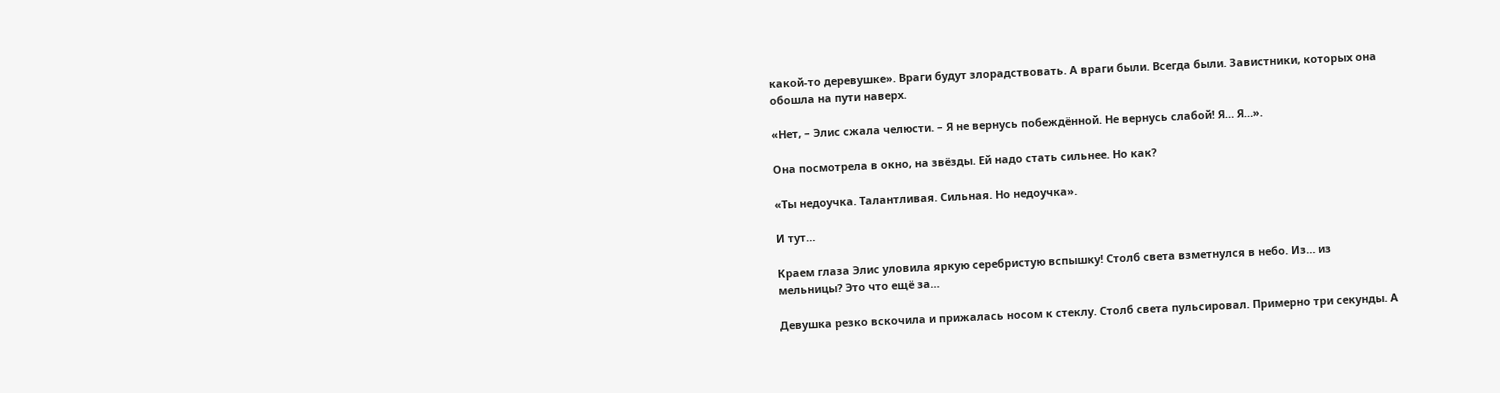какой-то деревушке». Враги будут злорадствовать. А враги были. Всегда были. Завистники, которых она обошла на пути наверх.

«Нет, – Элис сжала челюсти. – Я не вернусь побеждённой. Не вернусь слабой! Я… Я…».

Она посмотрела в окно, на звёзды. Ей надо стать сильнее. Но как?

«Ты недоучка. Талантливая. Сильная. Но недоучка».

И тут…

Краем глаза Элис уловила яркую серебристую вспышку! Столб света взметнулся в небо. Из… из мельницы? Это что ещё за…

Девушка резко вскочила и прижалась носом к стеклу. Столб света пульсировал. Примерно три секунды. А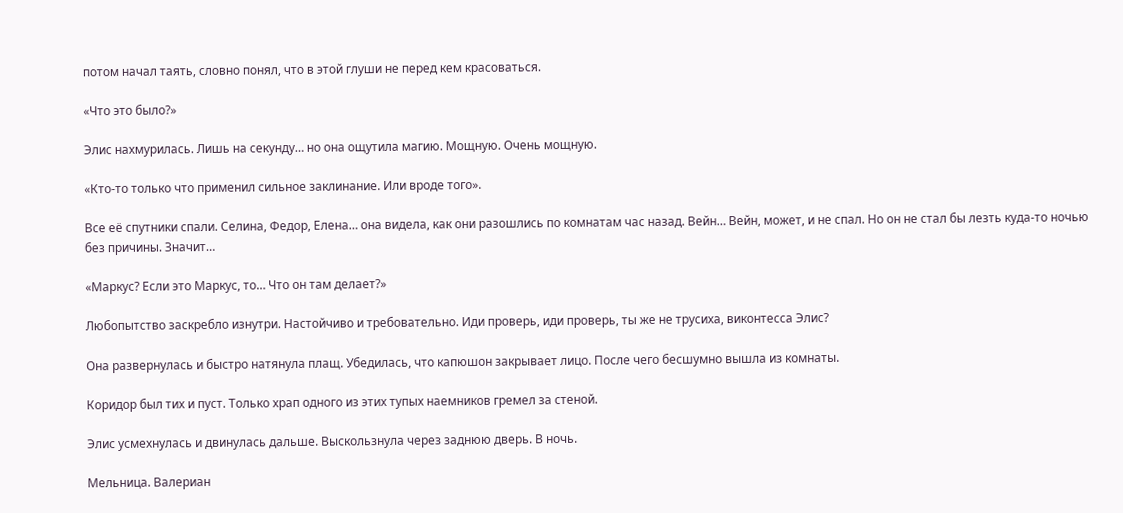потом начал таять, словно понял, что в этой глуши не перед кем красоваться.

«Что это было?»

Элис нахмурилась. Лишь на секунду… но она ощутила магию. Мощную. Очень мощную.

«Кто-то только что применил сильное заклинание. Или вроде того».

Все её спутники спали. Селина, Федор, Елена… она видела, как они разошлись по комнатам час назад. Вейн… Вейн, может, и не спал. Но он не стал бы лезть куда-то ночью без причины. Значит…

«Маркус? Если это Маркус, то… Что он там делает?»

Любопытство заскребло изнутри. Настойчиво и требовательно. Иди проверь, иди проверь, ты же не трусиха, виконтесса Элис?

Она развернулась и быстро натянула плащ. Убедилась, что капюшон закрывает лицо. После чего бесшумно вышла из комнаты.

Коридор был тих и пуст. Только храп одного из этих тупых наемников гремел за стеной.

Элис усмехнулась и двинулась дальше. Выскользнула через заднюю дверь. В ночь.

Мельница. Валериан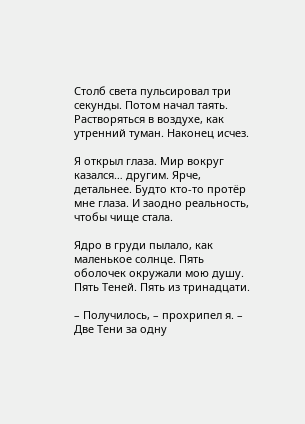Столб света пульсировал три секунды. Потом начал таять. Растворяться в воздухе, как утренний туман. Наконец исчез.

Я открыл глаза. Мир вокруг казался… другим. Ярче, детальнее. Будто кто-то протёр мне глаза. И заодно реальность, чтобы чище стала.

Ядро в груди пылало, как маленькое солнце. Пять оболочек окружали мою душу. Пять Теней. Пять из тринадцати.

– Получилось, – прохрипел я. – Две Тени за одну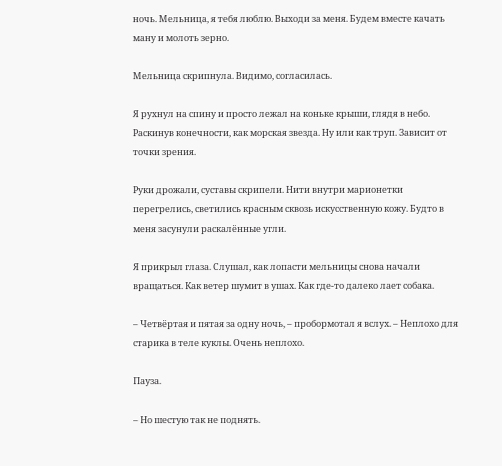ночь. Мельница, я тебя люблю. Выходи за меня. Будем вместе качать ману и молоть зерно.

Мельница скрипнула. Видимо, согласилась.

Я рухнул на спину и просто лежал на коньке крыши, глядя в небо. Раскинув конечности, как морская звезда. Ну или как труп. Зависит от точки зрения.

Руки дрожали, суставы скрипели. Нити внутри марионетки перегрелись, светились красным сквозь искусственную кожу. Будто в меня засунули раскалённые угли.

Я прикрыл глаза. Слушал, как лопасти мельницы снова начали вращаться. Как ветер шумит в ушах. Как где-то далеко лает собака.

– Четвёртая и пятая за одну ночь, – пробормотал я вслух. – Неплохо для старика в теле куклы. Очень неплохо.

Пауза.

– Но шестую так не поднять.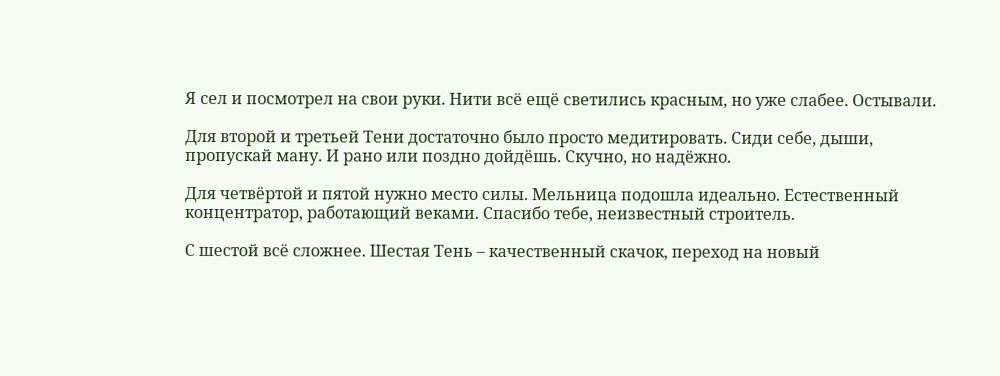Я сел и посмотрел на свои руки. Нити всё ещё светились красным, но уже слабее. Остывали.

Для второй и третьей Тени достаточно было просто медитировать. Сиди себе, дыши, пропускай ману. И рано или поздно дойдёшь. Скучно, но надёжно.

Для четвёртой и пятой нужно место силы. Мельница подошла идеально. Естественный концентратор, работающий веками. Спасибо тебе, неизвестный строитель.

С шестой всё сложнее. Шестая Тень – качественный скачок, переход на новый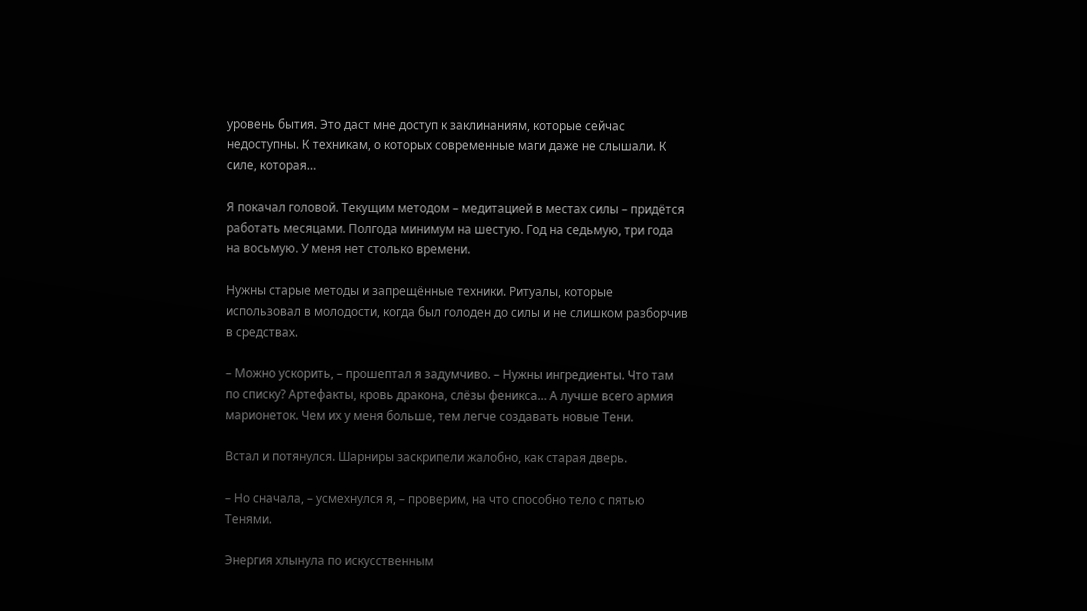уровень бытия. Это даст мне доступ к заклинаниям, которые сейчас недоступны. К техникам, о которых современные маги даже не слышали. К силе, которая…

Я покачал головой. Текущим методом – медитацией в местах силы – придётся работать месяцами. Полгода минимум на шестую. Год на седьмую, три года на восьмую. У меня нет столько времени.

Нужны старые методы и запрещённые техники. Ритуалы, которые использовал в молодости, когда был голоден до силы и не слишком разборчив в средствах.

– Можно ускорить, – прошептал я задумчиво. – Нужны ингредиенты. Что там по списку? Артефакты, кровь дракона, слёзы феникса… А лучше всего армия марионеток. Чем их у меня больше, тем легче создавать новые Тени.

Встал и потянулся. Шарниры заскрипели жалобно, как старая дверь.

– Но сначала, – усмехнулся я, – проверим, на что способно тело с пятью Тенями.

Энергия хлынула по искусственным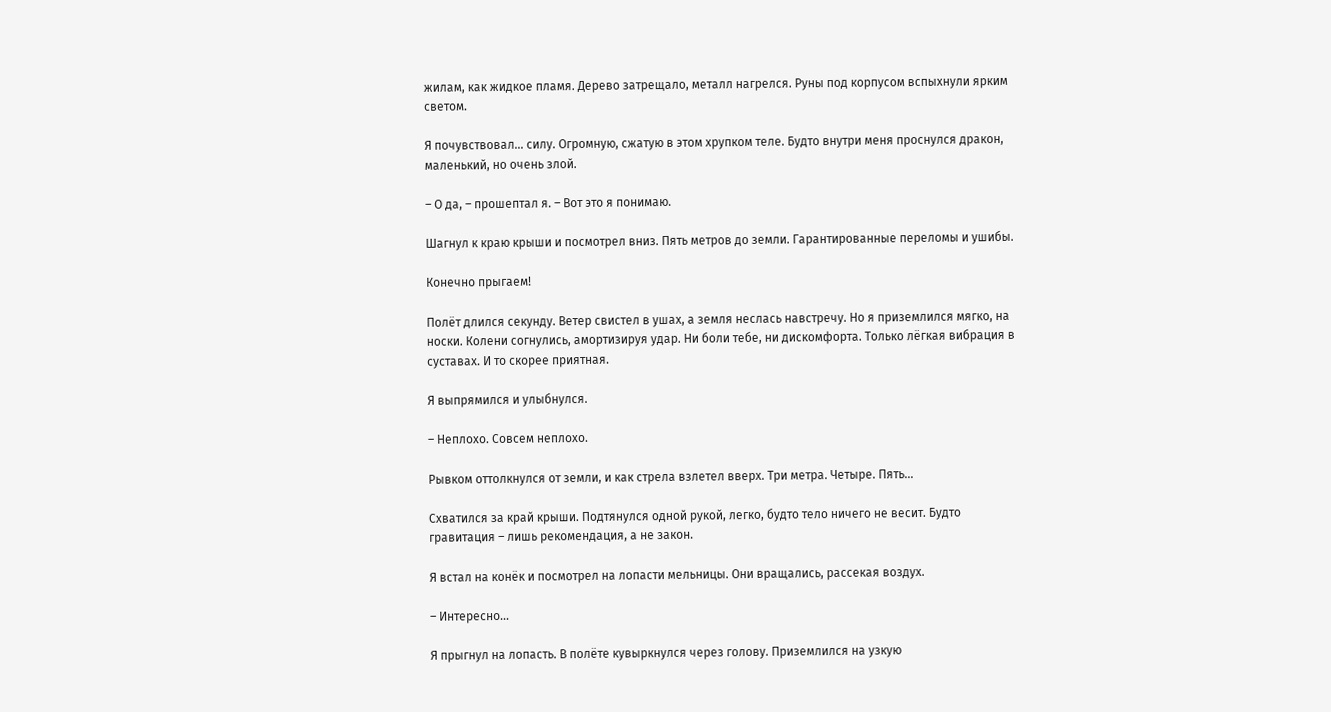жилам, как жидкое пламя. Дерево затрещало, металл нагрелся. Руны под корпусом вспыхнули ярким светом.

Я почувствовал… силу. Огромную, сжатую в этом хрупком теле. Будто внутри меня проснулся дракон, маленький, но очень злой.

– О да, – прошептал я. – Вот это я понимаю.

Шагнул к краю крыши и посмотрел вниз. Пять метров до земли. Гарантированные переломы и ушибы.

Конечно прыгаем!

Полёт длился секунду. Ветер свистел в ушах, а земля неслась навстречу. Но я приземлился мягко, на носки. Колени согнулись, амортизируя удар. Ни боли тебе, ни дискомфорта. Только лёгкая вибрация в суставах. И то скорее приятная.

Я выпрямился и улыбнулся.

– Неплохо. Совсем неплохо.

Рывком оттолкнулся от земли, и как стрела взлетел вверх. Три метра. Четыре. Пять…

Схватился за край крыши. Подтянулся одной рукой, легко, будто тело ничего не весит. Будто гравитация – лишь рекомендация, а не закон.

Я встал на конёк и посмотрел на лопасти мельницы. Они вращались, рассекая воздух.

– Интересно…

Я прыгнул на лопасть. В полёте кувыркнулся через голову. Приземлился на узкую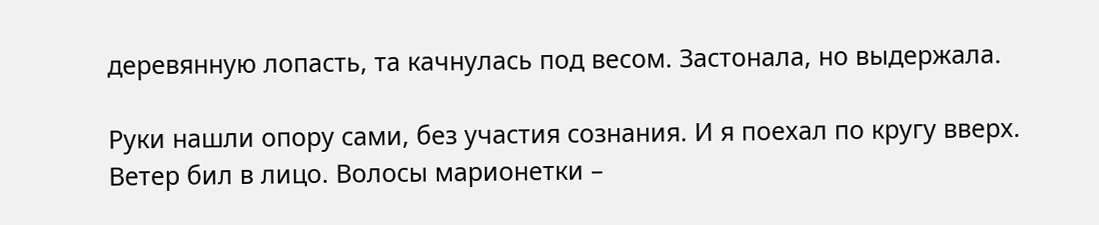деревянную лопасть, та качнулась под весом. Застонала, но выдержала.

Руки нашли опору сами, без участия сознания. И я поехал по кругу вверх. Ветер бил в лицо. Волосы марионетки –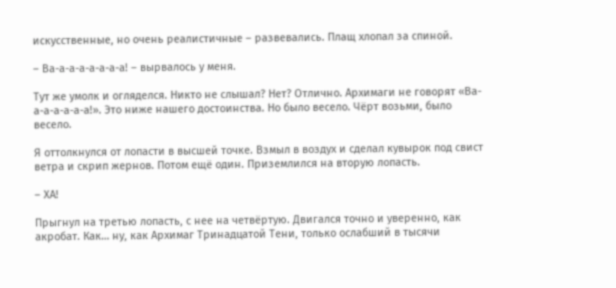искусственные, но очень реалистичные – развевались. Плащ хлопал за спиной.

– Ва-а-а-а-а-а-а-а! – вырвалось у меня.

Тут же умолк и огляделся. Никто не слышал? Нет? Отлично. Архимаги не говорят «Ва-а-а-а-а-а-а!». Это ниже нашего достоинства. Но было весело. Чёрт возьми, было весело.

Я оттолкнулся от лопасти в высшей точке. Взмыл в воздух и сделал кувырок под свист ветра и скрип жернов. Потом ещё один. Приземлился на вторую лопасть.

– ХА!

Прыгнул на третью лопасть, с нее на четвёртую. Двигался точно и уверенно, как акробат. Как… ну, как Архимаг Тринадцатой Тени, только ослабший в тысячи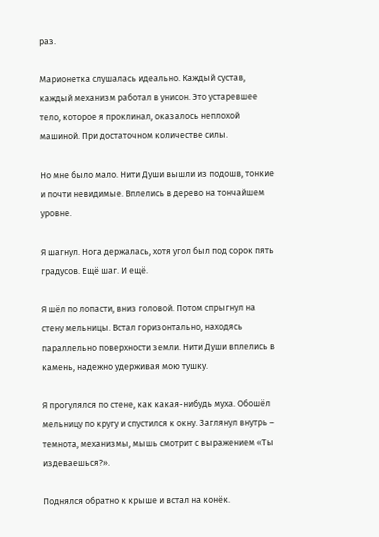раз.

Марионетка слушалась идеально. Каждый сустав, каждый механизм работал в унисон. Это устаревшее тело, которое я проклинал, оказалось неплохой машиной. При достаточном количестве силы.

Но мне было мало. Нити Души вышли из подошв, тонкие и почти невидимые. Вплелись в дерево на тончайшем уровне.

Я шагнул. Нога держалась, хотя угол был под сорок пять градусов. Ещё шаг. И ещё.

Я шёл по лопасти, вниз головой. Потом спрыгнул на стену мельницы. Встал горизонтально, находясь параллельно поверхности земли. Нити Души вплелись в камень, надежно удерживая мою тушку.

Я прогулялся по стене, как какая-нибудь муха. Обошёл мельницу по кругу и спустился к окну. Заглянул внутрь – темнота, механизмы, мышь смотрит с выражением «Ты издеваешься?».

Поднялся обратно к крыше и встал на конёк.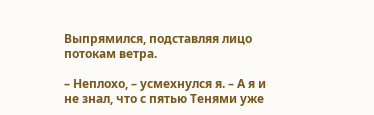Выпрямился, подставляя лицо потокам ветра.

– Неплохо, – усмехнулся я. – А я и не знал, что с пятью Тенями уже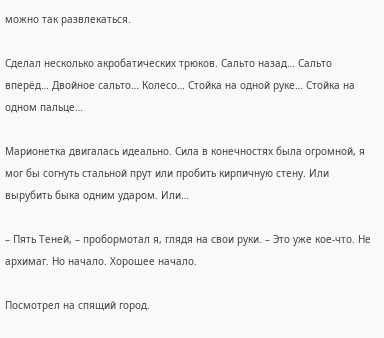можно так развлекаться.

Сделал несколько акробатических трюков. Сальто назад… Сальто вперёд… Двойное сальто… Колесо… Стойка на одной руке… Стойка на одном пальце…

Марионетка двигалась идеально. Сила в конечностях была огромной, я мог бы согнуть стальной прут или пробить кирпичную стену. Или вырубить быка одним ударом. Или…

– Пять Теней, – пробормотал я, глядя на свои руки. – Это уже кое-что. Не архимаг. Но начало. Хорошее начало.

Посмотрел на спящий город.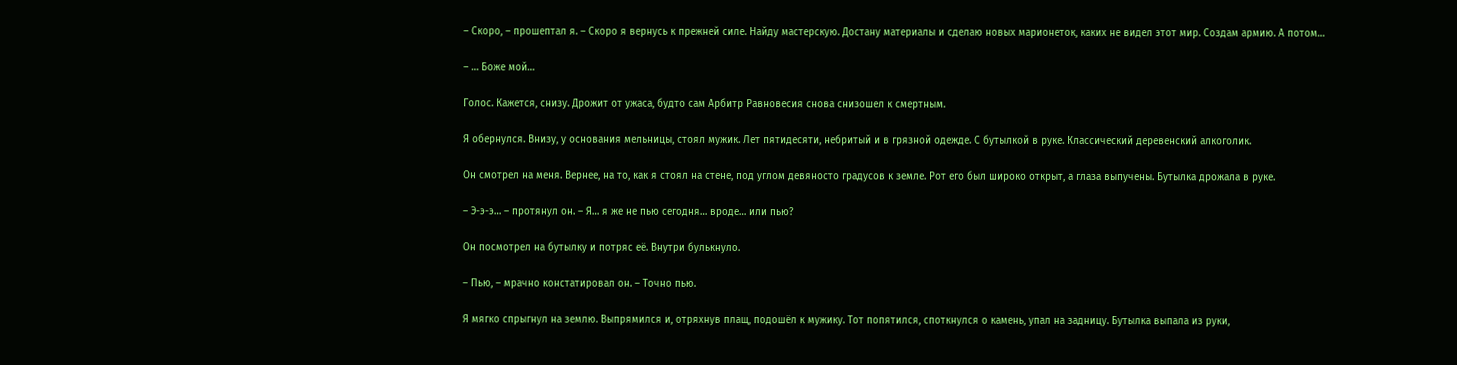– Скоро, – прошептал я. – Скоро я вернусь к прежней силе. Найду мастерскую. Достану материалы и сделаю новых марионеток, каких не видел этот мир. Создам армию. А потом…

– … Боже мой…

Голос. Кажется, снизу. Дрожит от ужаса, будто сам Арбитр Равновесия снова снизошел к смертным.

Я обернулся. Внизу, у основания мельницы, стоял мужик. Лет пятидесяти, небритый и в грязной одежде. С бутылкой в руке. Классический деревенский алкоголик.

Он смотрел на меня. Вернее, на то, как я стоял на стене, под углом девяносто градусов к земле. Рот его был широко открыт, а глаза выпучены. Бутылка дрожала в руке.

– Э-э-э… – протянул он. – Я… я же не пью сегодня… вроде… или пью?

Он посмотрел на бутылку и потряс её. Внутри булькнуло.

– Пью, – мрачно констатировал он. – Точно пью.

Я мягко спрыгнул на землю. Выпрямился и, отряхнув плащ, подошёл к мужику. Тот попятился, споткнулся о камень, упал на задницу. Бутылка выпала из руки,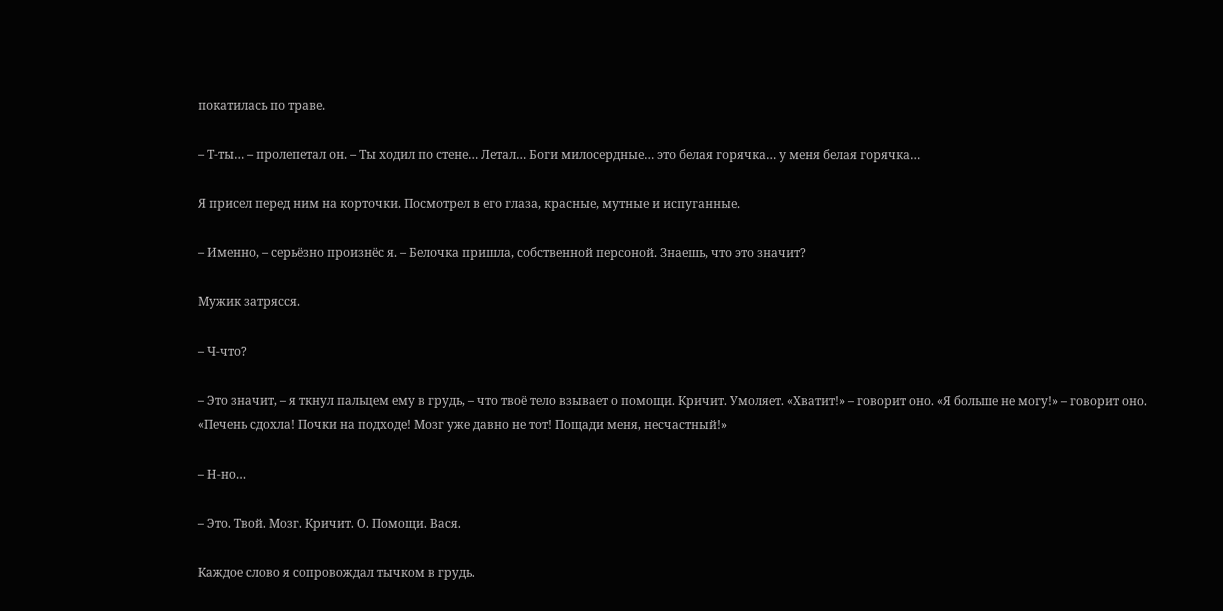покатилась по траве.

– Т-ты… – пролепетал он. – Ты ходил по стене… Летал… Боги милосердные… это белая горячка… у меня белая горячка…

Я присел перед ним на корточки. Посмотрел в его глаза, красные, мутные и испуганные.

– Именно, – серьёзно произнёс я. – Белочка пришла, собственной персоной. Знаешь, что это значит?

Мужик затрясся.

– Ч-что?

– Это значит, – я ткнул пальцем ему в грудь, – что твоё тело взывает о помощи. Кричит. Умоляет. «Хватит!» – говорит оно. «Я больше не могу!» – говорит оно. «Печень сдохла! Почки на подходе! Мозг уже давно не тот! Пощади меня, несчастный!»

– Н-но…

– Это. Твой. Мозг. Кричит. О. Помощи. Вася.

Каждое слово я сопровождал тычком в грудь.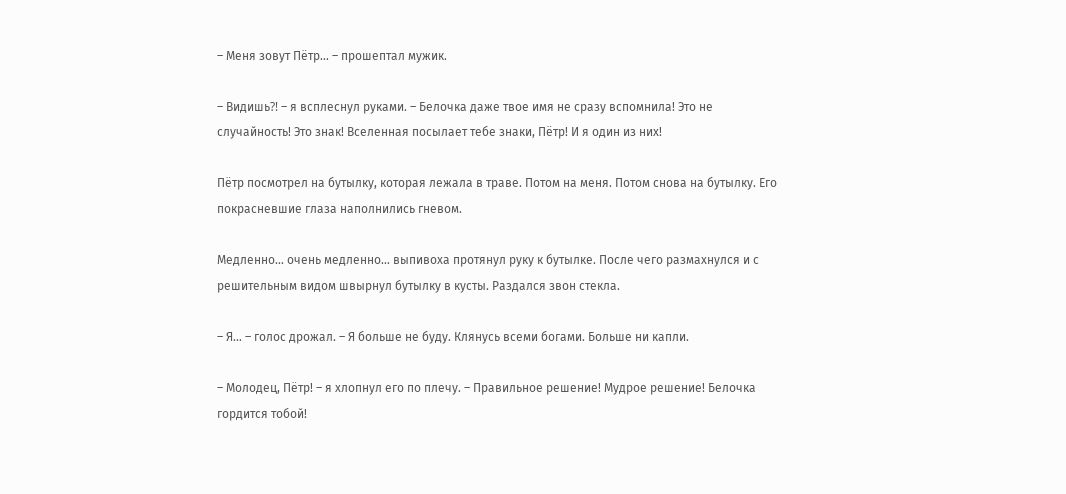– Меня зовут Пётр… – прошептал мужик.

– Видишь⁈ – я всплеснул руками. – Белочка даже твое имя не сразу вспомнила! Это не случайность! Это знак! Вселенная посылает тебе знаки, Пётр! И я один из них!

Пётр посмотрел на бутылку, которая лежала в траве. Потом на меня. Потом снова на бутылку. Его покрасневшие глаза наполнились гневом.

Медленно… очень медленно… выпивоха протянул руку к бутылке. После чего размахнулся и с решительным видом швырнул бутылку в кусты. Раздался звон стекла.

– Я… – голос дрожал. – Я больше не буду. Клянусь всеми богами. Больше ни капли.

– Молодец, Пётр! – я хлопнул его по плечу. – Правильное решение! Мудрое решение! Белочка гордится тобой!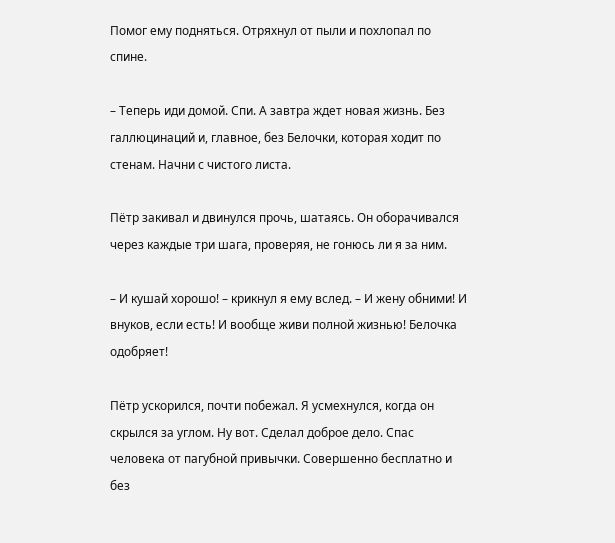Помог ему подняться. Отряхнул от пыли и похлопал по спине.

– Теперь иди домой. Спи. А завтра ждет новая жизнь. Без галлюцинаций и, главное, без Белочки, которая ходит по стенам. Начни с чистого листа.

Пётр закивал и двинулся прочь, шатаясь. Он оборачивался через каждые три шага, проверяя, не гонюсь ли я за ним.

– И кушай хорошо! – крикнул я ему вслед. – И жену обними! И внуков, если есть! И вообще живи полной жизнью! Белочка одобряет!

Пётр ускорился, почти побежал. Я усмехнулся, когда он скрылся за углом. Ну вот. Сделал доброе дело. Спас человека от пагубной привычки. Совершенно бесплатно и без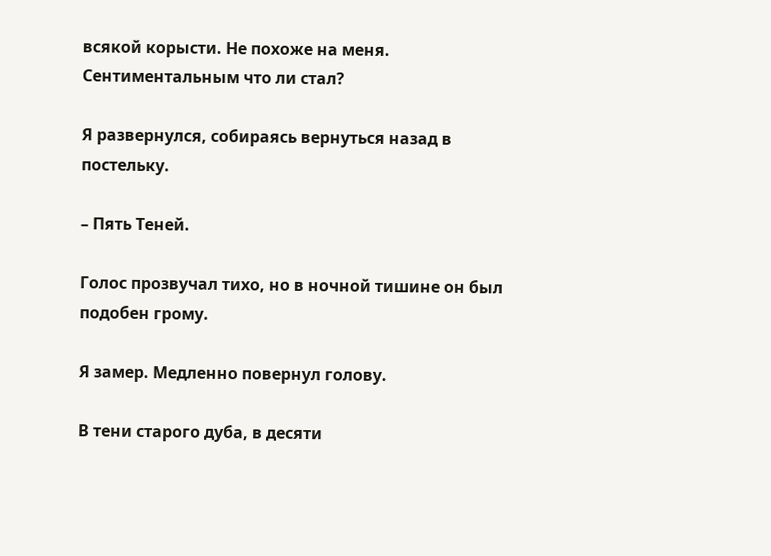всякой корысти. Не похоже на меня. Сентиментальным что ли стал?

Я развернулся, собираясь вернуться назад в постельку.

– Пять Теней.

Голос прозвучал тихо, но в ночной тишине он был подобен грому.

Я замер. Медленно повернул голову.

В тени старого дуба, в десяти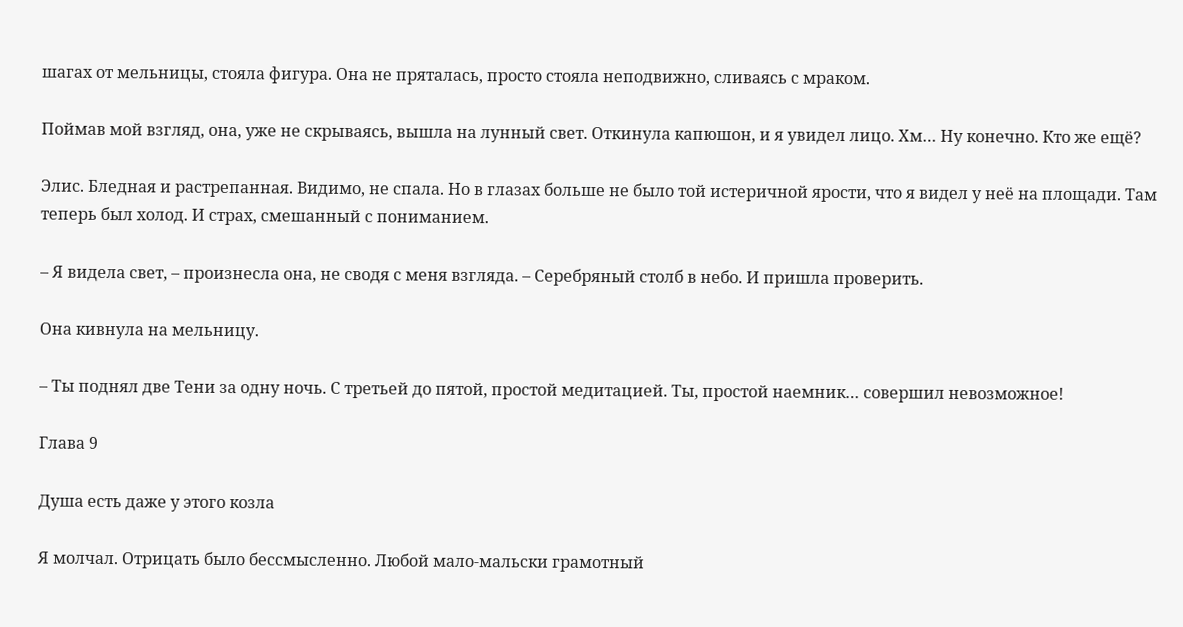шагах от мельницы, стояла фигура. Она не пряталась, просто стояла неподвижно, сливаясь с мраком.

Поймав мой взгляд, она, уже не скрываясь, вышла на лунный свет. Откинула капюшон, и я увидел лицо. Хм… Ну конечно. Кто же ещё?

Элис. Бледная и растрепанная. Видимо, не спала. Но в глазах больше не было той истеричной ярости, что я видел у неё на площади. Там теперь был холод. И страх, смешанный с пониманием.

– Я видела свет, – произнесла она, не сводя с меня взгляда. – Серебряный столб в небо. И пришла проверить.

Она кивнула на мельницу.

– Ты поднял две Тени за одну ночь. С третьей до пятой, простой медитацией. Ты, простой наемник… совершил невозможное!

Глава 9

Душа есть даже у этого козла

Я молчал. Отрицать было бессмысленно. Любой мало-мальски грамотный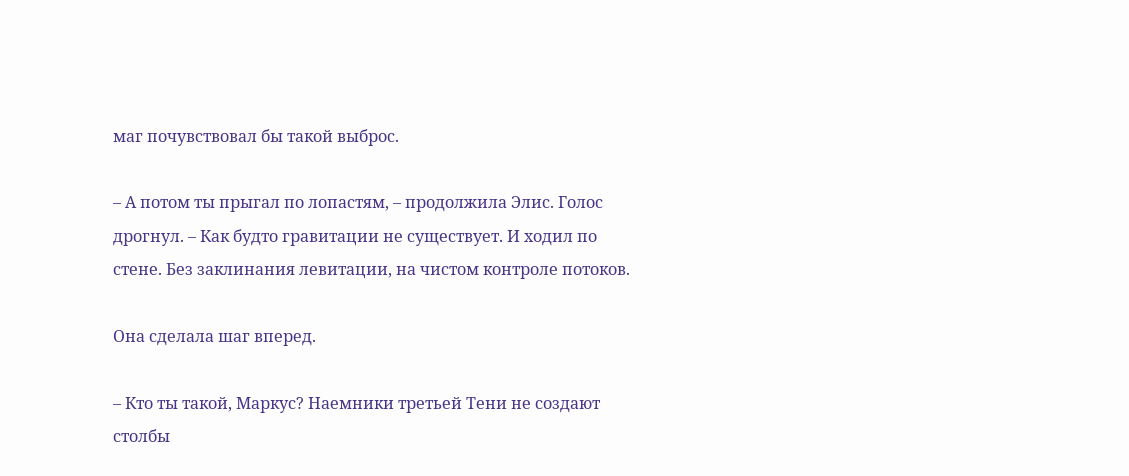маг почувствовал бы такой выброс.

– А потом ты прыгал по лопастям, – продолжила Элис. Голос дрогнул. – Как будто гравитации не существует. И ходил по стене. Без заклинания левитации, на чистом контроле потоков.

Она сделала шаг вперед.

– Кто ты такой, Маркус? Наемники третьей Тени не создают столбы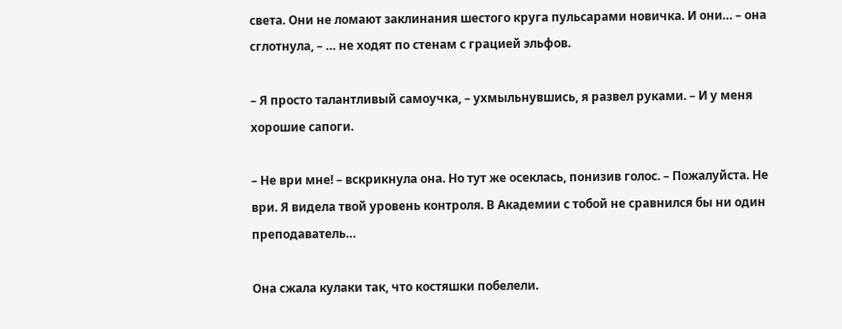света. Они не ломают заклинания шестого круга пульсарами новичка. И они… – она сглотнула, – … не ходят по стенам с грацией эльфов.

– Я просто талантливый самоучка, – ухмыльнувшись, я развел руками. – И у меня хорошие сапоги.

– Не ври мне! – вскрикнула она. Но тут же осеклась, понизив голос. – Пожалуйста. Не ври. Я видела твой уровень контроля. В Академии с тобой не сравнился бы ни один преподаватель…

Она сжала кулаки так, что костяшки побелели.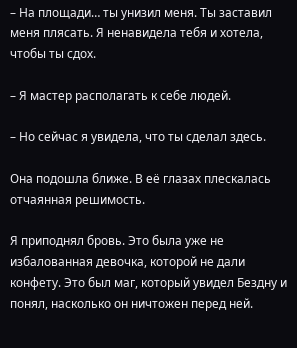– На площади… ты унизил меня. Ты заставил меня плясать. Я ненавидела тебя и хотела, чтобы ты сдох.

– Я мастер располагать к себе людей.

– Но сейчас я увидела, что ты сделал здесь.

Она подошла ближе. В её глазах плескалась отчаянная решимость.

Я приподнял бровь. Это была уже не избалованная девочка, которой не дали конфету. Это был маг, который увидел Бездну и понял, насколько он ничтожен перед ней.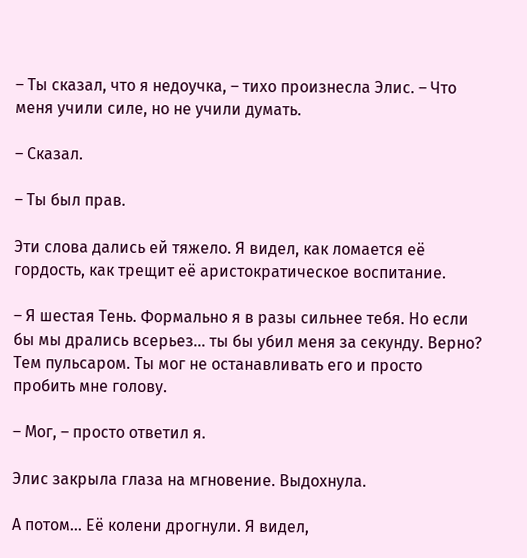– Ты сказал, что я недоучка, – тихо произнесла Элис. – Что меня учили силе, но не учили думать.

– Сказал.

– Ты был прав.

Эти слова дались ей тяжело. Я видел, как ломается её гордость, как трещит её аристократическое воспитание.

– Я шестая Тень. Формально я в разы сильнее тебя. Но если бы мы дрались всерьез… ты бы убил меня за секунду. Верно? Тем пульсаром. Ты мог не останавливать его и просто пробить мне голову.

– Мог, – просто ответил я.

Элис закрыла глаза на мгновение. Выдохнула.

А потом… Её колени дрогнули. Я видел,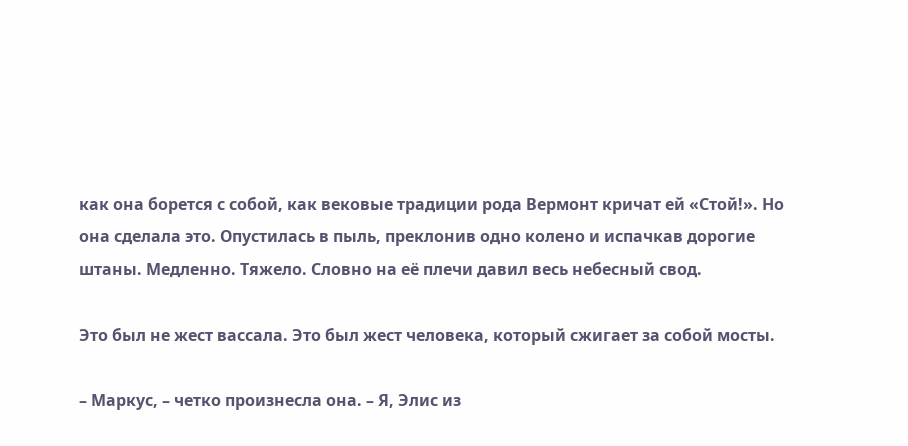как она борется с собой, как вековые традиции рода Вермонт кричат ей «Стой!». Но она сделала это. Опустилась в пыль, преклонив одно колено и испачкав дорогие штаны. Медленно. Тяжело. Словно на её плечи давил весь небесный свод.

Это был не жест вассала. Это был жест человека, который сжигает за собой мосты.

– Маркус, – четко произнесла она. – Я, Элис из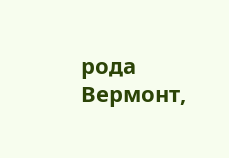рода Вермонт,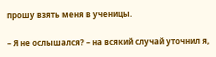прошу взять меня в ученицы.

– Я не ослышался? – на всякий случай уточнил я,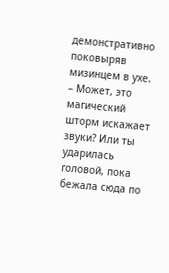демонстративно поковыряв мизинцем в ухе. – Может, это магический шторм искажает звуки? Или ты ударилась головой, пока бежала сюда по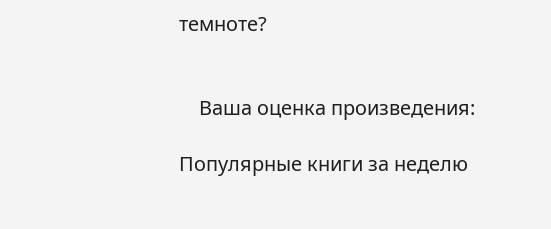темноте?


    Ваша оценка произведения:

Популярные книги за неделю